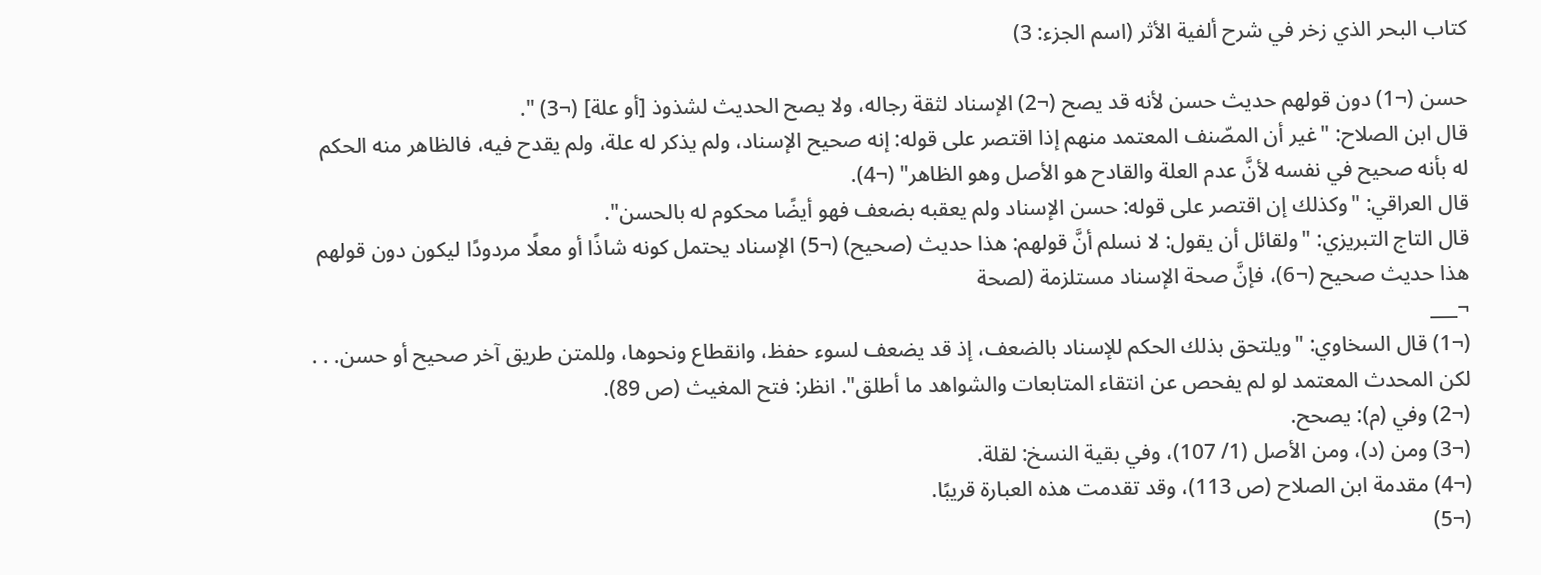كتاب البحر الذي زخر في شرح ألفية الأثر (اسم الجزء: 3)

حسن (¬1) دون قولهم حديث حسن لأنه قد يصح (¬2) الإسناد لثقة رجاله، ولا يصح الحديث لشذوذ [أو علة] (¬3) ".
قال ابن الصلاح: "غير أن المصّنف المعتمد منهم إذا اقتصر على قوله: إنه صحيح الإسناد، ولم يذكر له علة، ولم يقدح فيه، فالظاهر منه الحكم له بأنه صحيح في نفسه لأنَّ عدم العلة والقادح هو الأصل وهو الظاهر" (¬4).
قال العراقي: "وكذلك إن اقتصر على قوله: حسن الإسناد ولم يعقبه بضعف فهو أيضًا محكوم له بالحسن".
قال التاج التبريزي: "ولقائل أن يقول: لا نسلم أنَّ قولهم: هذا حديث (صحيح) (¬5) الإسناد يحتمل كونه شاذًا أو معلًا مردودًا ليكون دون قولهم هذا حديث صحيح (¬6)، فإنَّ صحة الإسناد مستلزمة (لصحة
¬___
(¬1) قال السخاوي: "ويلتحق بذلك الحكم للإسناد بالضعف، إذ قد يضعف لسوء حفظ، وانقطاع ونحوها، وللمتن طريق آخر صحيح أو حسن. . . لكن المحدث المعتمد لو لم يفحص عن انتقاء المتابعات والشواهد ما أطلق". انظر: فتح المغيث (ص 89).
(¬2) وفي (م): يصحح.
(¬3) ومن (د)، ومن الأصل (1/ 107)، وفي بقية النسخ: لقلة.
(¬4) مقدمة ابن الصلاح (ص 113)، وقد تقدمت هذه العبارة قريبًا.
(¬5)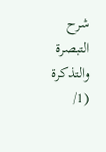شرح التبصرة والتذكرة (1/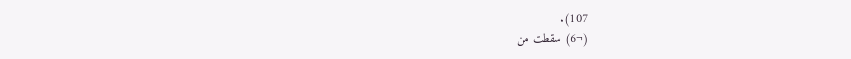107).
(¬6) سقطت من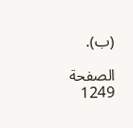(ب).

الصفحة 1249